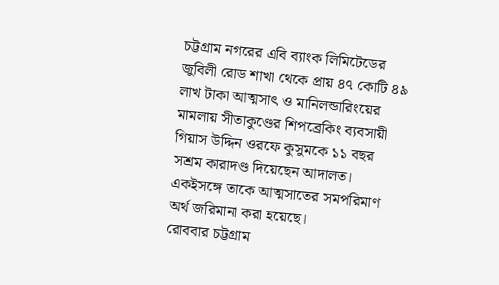চট্টগ্রাম নগরের এবি ব্যাংক লিমিটেডের জুবিলী রোড শাখা থেকে প্রায় ৪৭ কোটি ৪৯ লাখ টাকা আত্মসাৎ ও মানিলন্ডারিংয়ের মামলায় সীতাকুণ্ডের শিপব্রেকিং ব্যবসায়ী গিয়াস উদ্দিন ওরফে কুসুমকে ১১ বছর সশ্রম কারাদণ্ড দিয়েছেন আদালত। একইসঙ্গে তাকে আত্মসাতের সমপরিমাণ অর্থ জরিমানা করা হয়েছে।
রোববার চট্টগ্রাম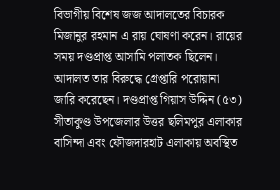বিভাগীয় বিশেষ জজ আদালতের বিচারক মিজানুর রহমান এ রায় ঘোষণা করেন। রায়ের সময় দণ্ডপ্রাপ্ত আসামি পলাতক ছিলেন। আদালত তার বিরুদ্ধে গ্রেপ্তারি পরোয়ানা জারি করেছেন। দণ্ডপ্রাপ্ত গিয়াস উদ্দিন (৫৩) সীতাকুণ্ড উপজেলার উত্তর ছলিমপুর এলাকার বাসিন্দা এবং ফৌজদারহাট এলাকায় অবস্থিত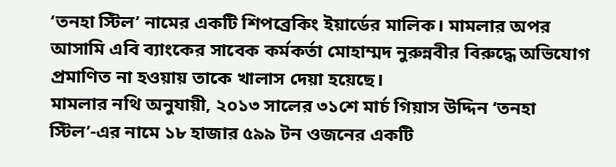‘তনহা স্টিল’ নামের একটি শিপব্রেকিং ইয়ার্ডের মালিক। মামলার অপর আসামি এবি ব্যাংকের সাবেক কর্মকর্তা মোহাম্মদ নুরুন্নবীর বিরুদ্ধে অভিযোগ প্রমাণিত না হওয়ায় তাকে খালাস দেয়া হয়েছে।
মামলার নথি অনুযায়ী, ২০১৩ সালের ৩১শে মার্চ গিয়াস উদ্দিন ‘তনহা স্টিল’-এর নামে ১৮ হাজার ৫৯৯ টন ওজনের একটি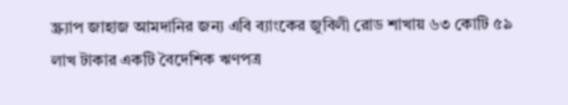স্ক্র্যাপ জাহাজ আমদানির জন্য এবি ব্যাংকের জুবিলী রোড শাখায় ৬৩ কোটি ৫৯ লাখ টাকার একটি বৈদেশিক ঋণপত্র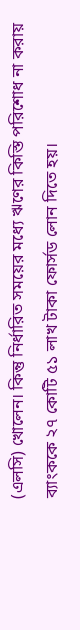(এলসি) খোলেন। কিন্তু নির্ধারিত সময়ের মধ্যে ঋণের কিস্তি পরিশোধ না করায় ব্যাংককে ২৭ কোটি ৫১ লাখ টাকা ফোর্সড লোন দিতে হয়।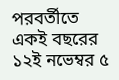পরবর্তীতে একই বছরের ১২ই নভেম্বর ৫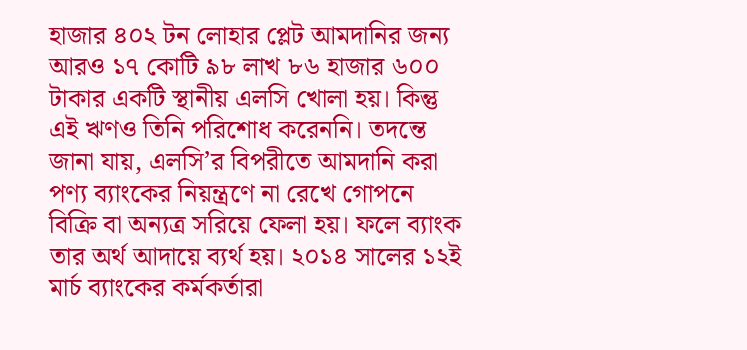হাজার ৪০২ টন লোহার প্লেট আমদানির জন্য আরও ১৭ কোটি ৯৮ লাখ ৮৬ হাজার ৬০০ টাকার একটি স্থানীয় এলসি খোলা হয়। কিন্তু এই ঋণও তিনি পরিশোধ করেননি। তদন্তে জানা যায়, এলসি’র বিপরীতে আমদানি করা পণ্য ব্যাংকের নিয়ন্ত্রণে না রেখে গোপনে বিক্রি বা অন্যত্র সরিয়ে ফেলা হয়। ফলে ব্যাংক তার অর্থ আদায়ে ব্যর্থ হয়। ২০১৪ সালের ১২ই মার্চ ব্যাংকের কর্মকর্তারা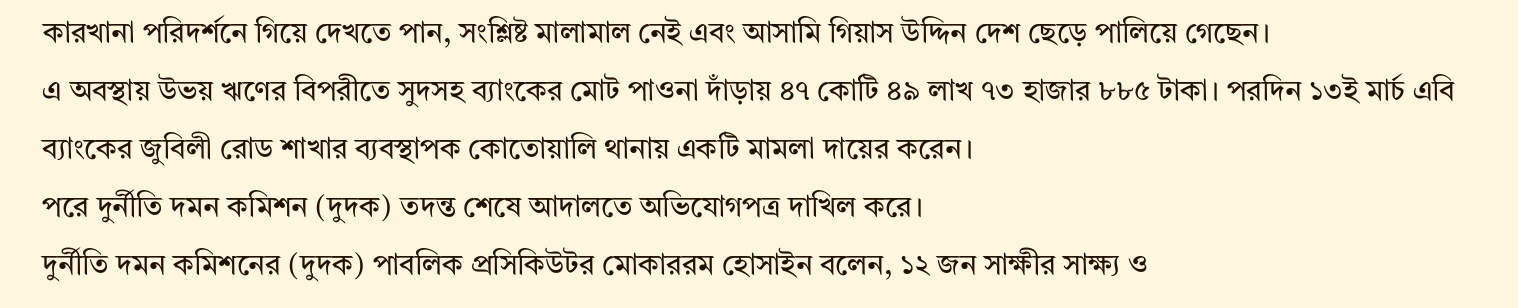কারখানা পরিদর্শনে গিয়ে দেখতে পান, সংশ্লিষ্ট মালামাল নেই এবং আসামি গিয়াস উদ্দিন দেশ ছেড়ে পালিয়ে গেছেন।
এ অবস্থায় উভয় ঋণের বিপরীতে সুদসহ ব্যাংকের মোট পাওনা দাঁড়ায় ৪৭ কোটি ৪৯ লাখ ৭৩ হাজার ৮৮৫ টাকা। পরদিন ১৩ই মার্চ এবি ব্যাংকের জুবিলী রোড শাখার ব্যবস্থাপক কোতোয়ালি থানায় একটি মামলা দায়ের করেন।
পরে দুর্নীতি দমন কমিশন (দুদক) তদন্ত শেষে আদালতে অভিযোগপত্র দাখিল করে।
দুর্নীতি দমন কমিশনের (দুদক) পাবলিক প্রসিকিউটর মোকাররম হোসাইন বলেন, ১২ জন সাক্ষীর সাক্ষ্য ও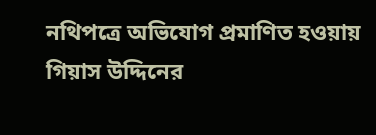নথিপত্রে অভিযোগ প্রমাণিত হওয়ায় গিয়াস উদ্দিনের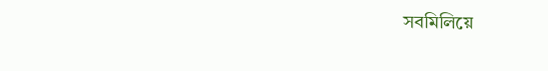সবমিলিয়ে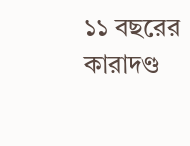১১ বছরের কারাদণ্ড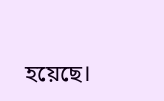হয়েছে।